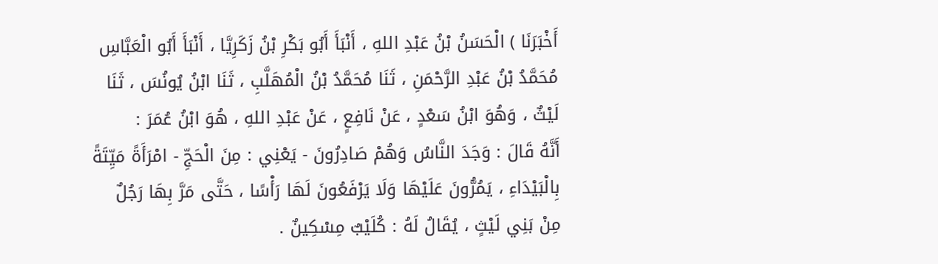أَخْبَرَنَا ) الْحَسَنُ بْنُ عَبْدِ اللهِ ، أَنْبَأَ أَبُو بَكْرِ بْنُ زَكَرِيَّا ، أَنْبَأَ أَبُو الْعَبَّاسِ مُحَمَّدُ بْنُ عَبْدِ الرَّحْمَنِ ، ثَنَا مُحَمَّدُ بْنُ الْمُهَلَّبِ ، ثَنَا ابْنُ يُونُسَ ، ثَنَا لَيْثٌ ، وَهُوَ ابْنُ سَعْدٍ ، عَنْ نَافِعٍ ، عَنْ عَبْدِ اللهِ ، هُوَ ابْنُ عُمَرَ :
أَنَّهُ قَالَ : وَجَدَ النَّاسُ وَهُمْ صَادِرُونَ - يَعْنِي : مِنَ الْحَجِّ - امْرَأَةً مَيِّتَةً بِالْبَيْدَاءِ ، يَمُرُّونَ عَلَيْهَا وَلَا يَرْفَعُونَ لَهَا رَأْسًا ، حَتَّى مَرَّ بِهَا رَجُلٌ مِنْ بَنِي لَيْثٍ ، يُقَالُ لَهُ : كُلَيْبٌ مِسْكِينٌ .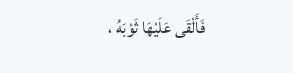فَأَلْقَى عَلَيْهَا ثَوْبَهُ ،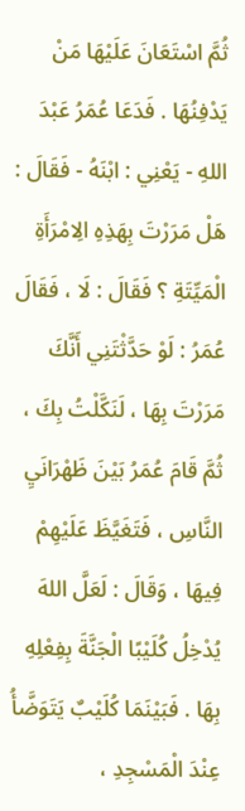ثُمَّ اسْتَعَانَ عَلَيْهَا مَنْ يَدْفِنُهَا . فَدَعَا عُمَرُ عَبْدَ اللهِ - يَعْنِي : ابْنَهُ - فَقَالَ : هَلْ مَرَرْتَ بِهَذِهِ الِامْرَأَةِ الْمَيِّتَةِ ؟ فَقَالَ : لَا ، فَقَالَ عُمَرُ : لَوْ حَدَّثْتَنِي أَنَّكَ مَرَرْتَ بِهَا ، لَنَكَّلْتُ بِكَ ، ثُمَّ قَامَ عُمَرُ بَيْنَ ظَهْرَانَيِ النَّاسِ ، فَتَغَيَّظَ عَلَيْهِمْ فِيهَا ، وَقَالَ : لَعَلَّ اللهَ يُدْخِلُ كُلَيْبًا الْجَنَّةَ بِفِعْلِهِ بِهَا . فَبَيْنَمَا كُلَيْبٌ يَتَوَضَّأُ عِنْدَ الْمَسْجِدِ ،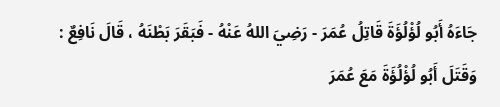جَاءَهُ أَبُو لُؤْلُؤَةَ قَاتِلُ عُمَرَ - رَضِيَ اللهُ عَنْهُ - فَبَقَرَ بَطْنَهُ ، قَالَ نَافِعٌ : وَقَتَلَ أَبُو لُؤْلُؤَةَ مَعَ عُمَرَ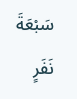سَبْعَةَ نَفَرٍ